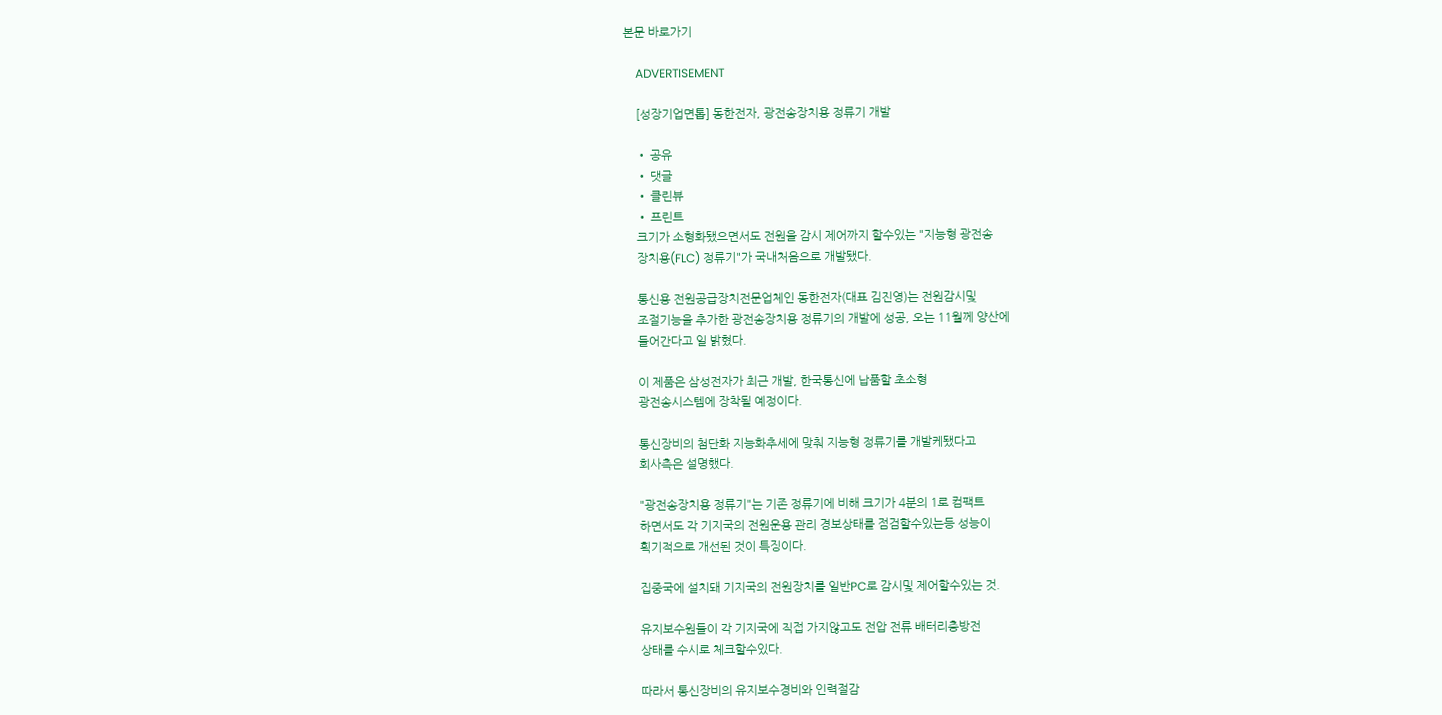본문 바로가기

    ADVERTISEMENT

    [성장기업면톱] 동한전자, 광전송장치용 정류기 개발

    • 공유
    • 댓글
    • 클린뷰
    • 프린트
    크기가 소형화됐으면서도 전원을 감시 제어까지 할수있는 "지능형 광전송
    장치용(FLC) 정류기"가 국내처음으로 개발됐다.

    통신용 전원공급장치전문업체인 동한전자(대표 김진영)는 전원감시및
    조절기능을 추가한 광전송장치용 정류기의 개발에 성공, 오는 11월께 양산에
    들어간다고 일 밝혔다.

    이 제품은 삼성전자가 최근 개발, 한국통신에 납품할 초소형
    광전송시스템에 장착될 예정이다.

    통신장비의 첨단화 지능화추세에 맞춰 지능형 정류기를 개발케됐다고
    회사측은 설명했다.

    "광전송장치용 정류기"는 기존 정류기에 비해 크기가 4분의 1로 컴팩트
    하면서도 각 기지국의 전원운용 관리 경보상태를 점검할수있는등 성능이
    획기적으로 개선된 것이 특징이다.

    집중국에 설치돼 기지국의 전원장치를 일반PC로 감시및 제어할수있는 것.

    유지보수원들이 각 기지국에 직접 가지않고도 전압 전류 배터리충방전
    상태를 수시로 체크할수있다.

    따라서 통신장비의 유지보수경비와 인력절감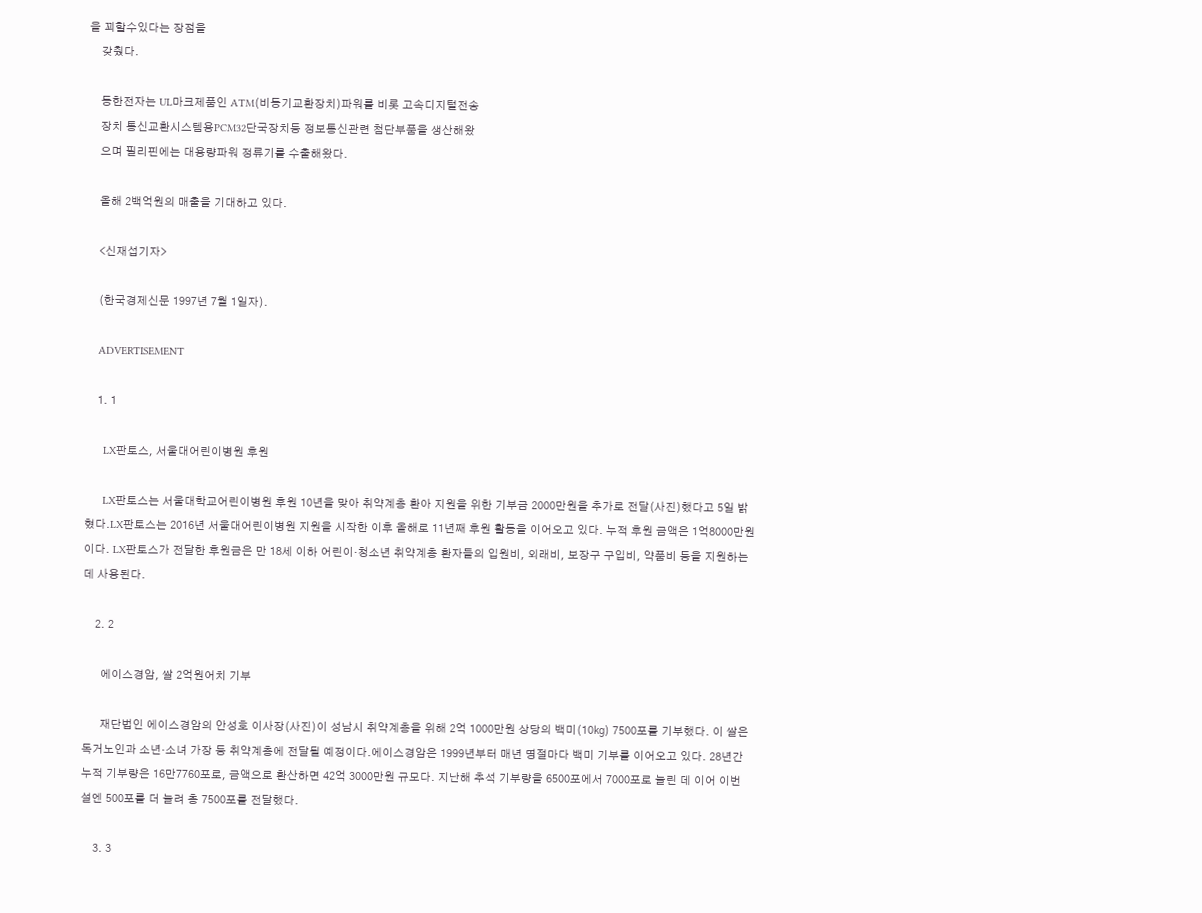을 꾀할수있다는 장점을
    갖췄다.

    동한전자는 UL마크제품인 ATM(비동기교환장치)파워를 비롯 고속디지털전송
    장치 통신교환시스템용PCM32단국장치등 정보통신관련 첨단부품을 생산해왔
    으며 필리핀에는 대용량파워 정류기를 수출해왔다.

    올해 2백억원의 매출을 기대하고 있다.

    <신재섭기자>

    (한국경제신문 1997년 7월 1일자).

    ADVERTISEMENT

    1. 1

      LX판토스, 서울대어린이병원 후원

      LX판토스는 서울대학교어린이병원 후원 10년을 맞아 취약계층 환아 지원을 위한 기부금 2000만원을 추가로 전달(사진)했다고 5일 밝혔다.LX판토스는 2016년 서울대어린이병원 지원을 시작한 이후 올해로 11년째 후원 활동을 이어오고 있다. 누적 후원 금액은 1억8000만원이다. LX판토스가 전달한 후원금은 만 18세 이하 어린이·청소년 취약계층 환자들의 입원비, 외래비, 보장구 구입비, 약품비 등을 지원하는 데 사용된다.

    2. 2

      에이스경암, 쌀 2억원어치 기부

      재단법인 에이스경암의 안성호 이사장(사진)이 성남시 취약계층을 위해 2억 1000만원 상당의 백미(10㎏) 7500포를 기부했다. 이 쌀은 독거노인과 소년·소녀 가장 등 취약계층에 전달될 예정이다.에이스경암은 1999년부터 매년 명절마다 백미 기부를 이어오고 있다. 28년간 누적 기부량은 16만7760포로, 금액으로 환산하면 42억 3000만원 규모다. 지난해 추석 기부량을 6500포에서 7000포로 늘린 데 이어 이번 설엔 500포를 더 늘려 총 7500포를 전달했다.

    3. 3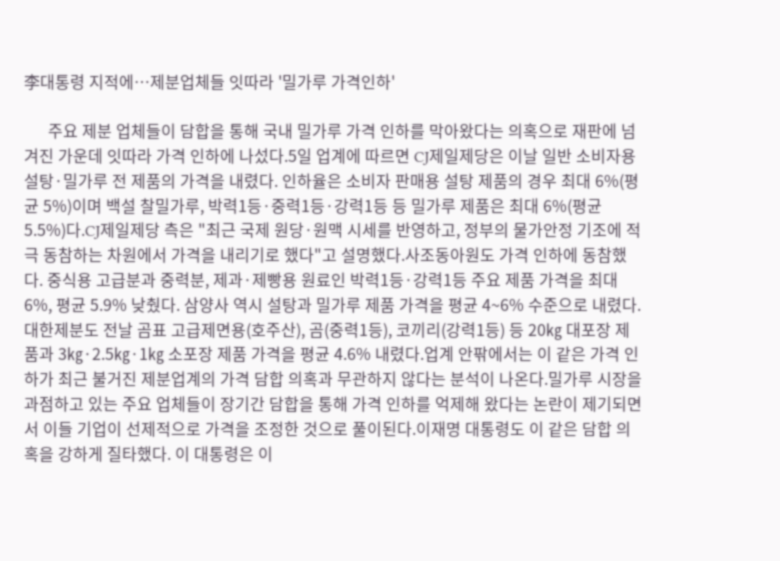李대통령 지적에…제분업체들 잇따라 '밀가루 가격인하'

      주요 제분 업체들이 담합을 통해 국내 밀가루 가격 인하를 막아왔다는 의혹으로 재판에 넘겨진 가운데 잇따라 가격 인하에 나섰다.5일 업계에 따르면 CJ제일제당은 이날 일반 소비자용 설탕·밀가루 전 제품의 가격을 내렸다. 인하율은 소비자 판매용 설탕 제품의 경우 최대 6%(평균 5%)이며 백설 찰밀가루, 박력1등·중력1등·강력1등 등 밀가루 제품은 최대 6%(평균 5.5%)다.CJ제일제당 측은 "최근 국제 원당·원맥 시세를 반영하고, 정부의 물가안정 기조에 적극 동참하는 차원에서 가격을 내리기로 했다"고 설명했다.사조동아원도 가격 인하에 동참했다. 중식용 고급분과 중력분, 제과·제빵용 원료인 박력1등·강력1등 주요 제품 가격을 최대 6%, 평균 5.9% 낮췄다. 삼양사 역시 설탕과 밀가루 제품 가격을 평균 4~6% 수준으로 내렸다. 대한제분도 전날 곰표 고급제면용(호주산), 곰(중력1등), 코끼리(강력1등) 등 20㎏ 대포장 제품과 3㎏·2.5㎏·1㎏ 소포장 제품 가격을 평균 4.6% 내렸다.업계 안팎에서는 이 같은 가격 인하가 최근 불거진 제분업계의 가격 담합 의혹과 무관하지 않다는 분석이 나온다.밀가루 시장을 과점하고 있는 주요 업체들이 장기간 담합을 통해 가격 인하를 억제해 왔다는 논란이 제기되면서 이들 기업이 선제적으로 가격을 조정한 것으로 풀이된다.이재명 대통령도 이 같은 담합 의혹을 강하게 질타했다. 이 대통령은 이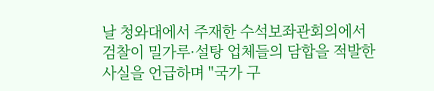날 청와대에서 주재한 수석보좌관회의에서 검찰이 밀가루·설탕 업체들의 담합을 적발한 사실을 언급하며 "국가 구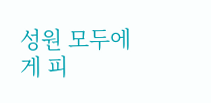성원 모두에게 피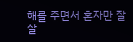해를 주면서 혼자만 잘 살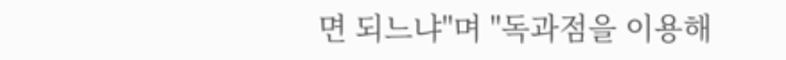면 되느냐"며 "독과점을 이용해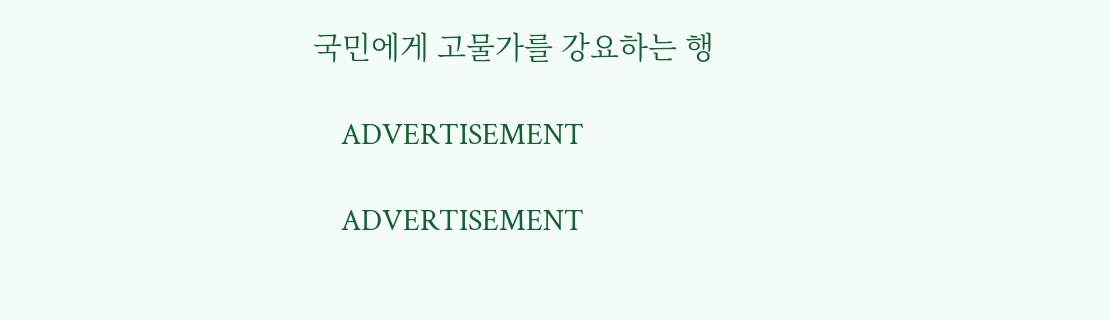국민에게 고물가를 강요하는 행

    ADVERTISEMENT

    ADVERTISEMENT